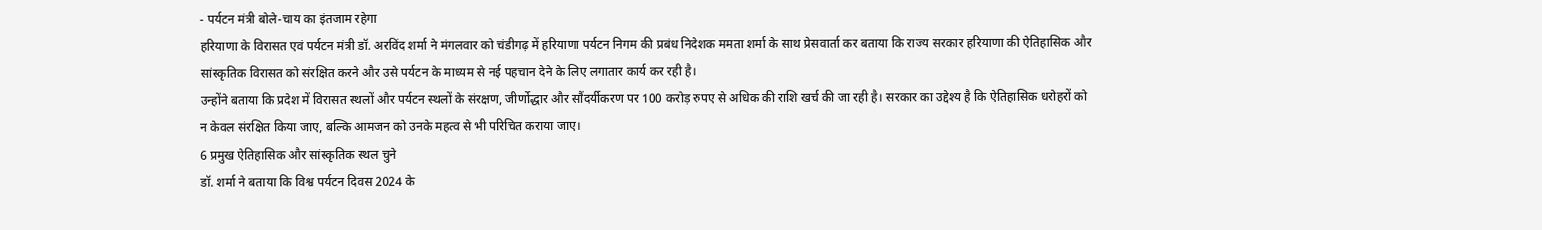- पर्यटन मंत्री बोले-चाय का इंतजाम रहेगा
हरियाणा के विरासत एवं पर्यटन मंत्री डॉ. अरविंद शर्मा ने मंगलवार को चंडीगढ़ में हरियाणा पर्यटन निगम की प्रबंध निदेशक ममता शर्मा के साथ प्रेसवार्ता कर बताया कि राज्य सरकार हरियाणा की ऐतिहासिक और सांस्कृतिक विरासत को संरक्षित करने और उसे पर्यटन के माध्यम से नई पहचान देने के लिए लगातार कार्य कर रही है।
उन्होंने बताया कि प्रदेश में विरासत स्थलों और पर्यटन स्थलों के संरक्षण, जीर्णोद्धार और सौंदर्यीकरण पर 100 करोड़ रुपए से अधिक की राशि खर्च की जा रही है। सरकार का उद्देश्य है कि ऐतिहासिक धरोहरों को न केवल संरक्षित किया जाए, बल्कि आमजन को उनके महत्व से भी परिचित कराया जाए।
6 प्रमुख ऐतिहासिक और सांस्कृतिक स्थल चुने
डॉ. शर्मा ने बताया कि विश्व पर्यटन दिवस 2024 के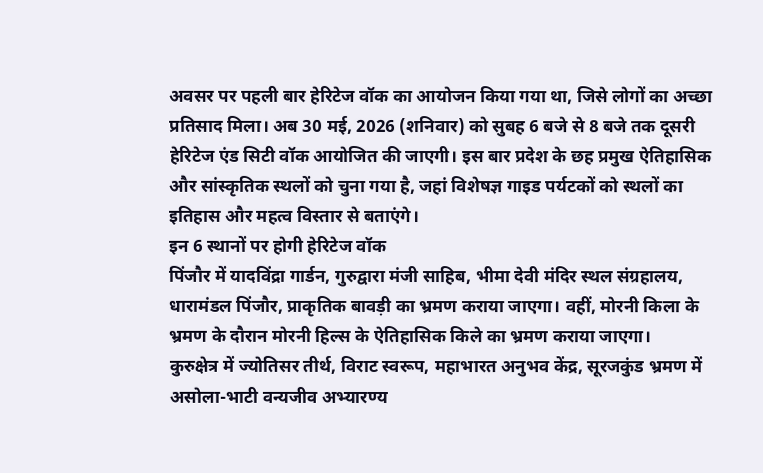अवसर पर पहली बार हेरिटेज वॉक का आयोजन किया गया था, जिसे लोगों का अच्छा प्रतिसाद मिला। अब 30 मई, 2026 (शनिवार) को सुबह 6 बजे से 8 बजे तक दूसरी हेरिटेज एंड सिटी वॉक आयोजित की जाएगी। इस बार प्रदेश के छह प्रमुख ऐतिहासिक और सांस्कृतिक स्थलों को चुना गया है, जहां विशेषज्ञ गाइड पर्यटकों को स्थलों का इतिहास और महत्व विस्तार से बताएंगे।
इन 6 स्थानों पर होगी हेरिटेज वॉक
पिंजौर में यादविंद्रा गार्डन, गुरुद्वारा मंजी साहिब, भीमा देवी मंदिर स्थल संग्रहालय, धारामंडल पिंजौर, प्राकृतिक बावड़ी का भ्रमण कराया जाएगा। वहीं, मोरनी किला के भ्रमण के दौरान मोरनी हिल्स के ऐतिहासिक किले का भ्रमण कराया जाएगा।
कुरुक्षेत्र में ज्योतिसर तीर्थ, विराट स्वरूप, महाभारत अनुभव केंद्र, सूरजकुंड भ्रमण में असोला-भाटी वन्यजीव अभ्यारण्य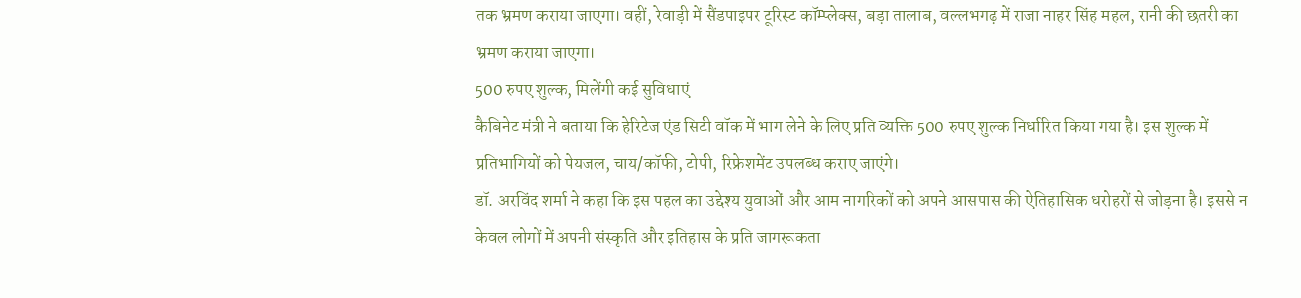तक भ्रमण कराया जाएगा। वहीं, रेवाड़ी में सैंडपाइपर टूरिस्ट कॉम्प्लेक्स, बड़ा तालाब, वल्लभगढ़ में राजा नाहर सिंह महल, रानी की छतरी का भ्रमण कराया जाएगा।
500 रुपए शुल्क, मिलेंगी कई सुविधाएं
कैबिनेट मंत्री ने बताया कि हेरिटेज एंड सिटी वॉक में भाग लेने के लिए प्रति व्यक्ति 500 रुपए शुल्क निर्धारित किया गया है। इस शुल्क में प्रतिभागियों को पेयजल, चाय/कॉफी, टोपी, रिफ्रेशमेंट उपलब्ध कराए जाएंगे।
डॉ. अरविंद शर्मा ने कहा कि इस पहल का उद्देश्य युवाओं और आम नागरिकों को अपने आसपास की ऐतिहासिक धरोहरों से जोड़ना है। इससे न केवल लोगों में अपनी संस्कृति और इतिहास के प्रति जागरूकता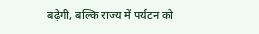बढ़ेगी, बल्कि राज्य में पर्यटन को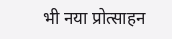भी नया प्रोत्साहन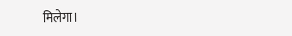मिलेगा।